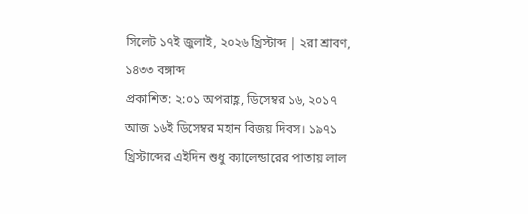সিলেট ১৭ই জুলাই, ২০২৬ খ্রিস্টাব্দ | ২রা শ্রাবণ, ১৪৩৩ বঙ্গাব্দ
প্রকাশিত: ২:০১ অপরাহ্ণ, ডিসেম্বর ১৬, ২০১৭
আজ ১৬ই ডিসেম্বর মহান বিজয় দিবস। ১৯৭১ খ্রিস্টাব্দের এইদিন শুধু ক্যালেন্ডারের পাতায় লাল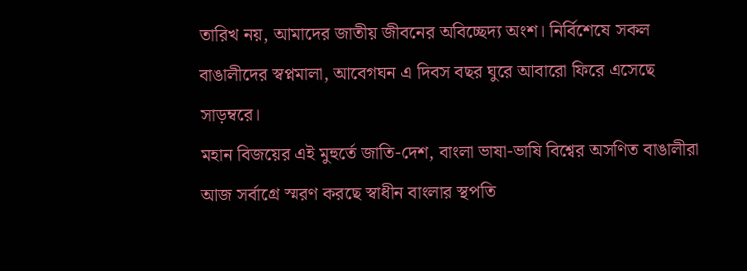তারিখ নয়, আমাদের জাতীয় জীবনের অবিচ্ছেদ্য অংশ। নির্বিশেষে সকল বাঙালীদের স্বপ্নমালা, আবেগঘন এ দিবস বছর ঘুরে আবারো ফিরে এসেছে সাড়ম্বরে।
মহান বিজয়ের এই মুহুর্তে জাতি-দেশ, বাংলা ভাষা-ভাষি বিশ্বের অসণিত বাঙালীরা আজ সর্বাগ্রে স্মরণ করছে স্বাধীন বাংলার স্থপতি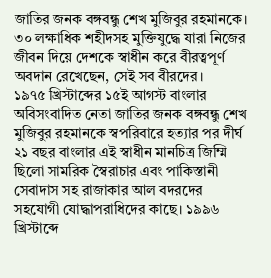জাতির জনক বঙ্গবন্ধু শেখ মুজিবুর রহমানকে। ৩০ লক্ষাধিক শহীদসহ মুক্তিযুদ্ধে যারা নিজের জীবন দিয়ে দেশকে স্বাধীন করে বীরত্বপূর্ণ অবদান রেখেছেন, সেই সব বীরদের।
১৯৭৫ খ্রিস্টাব্দের ১৫ই আগস্ট বাংলার অবিসংবাদিত নেতা জাতির জনক বঙ্গবন্ধু শেখ মুজিবুর রহমানকে স্বপরিবারে হত্যার পর দীর্ঘ ২১ বছর বাংলার এই স্বাধীন মানচিত্র জিম্মি ছিলো সামরিক স্বৈরাচার এবং পাকিস্তানী সেবাদাস সহ রাজাকার আল বদরদের সহযোগী যোদ্ধাপরাধিদের কাছে। ১৯৯৬ খ্রিস্টাব্দে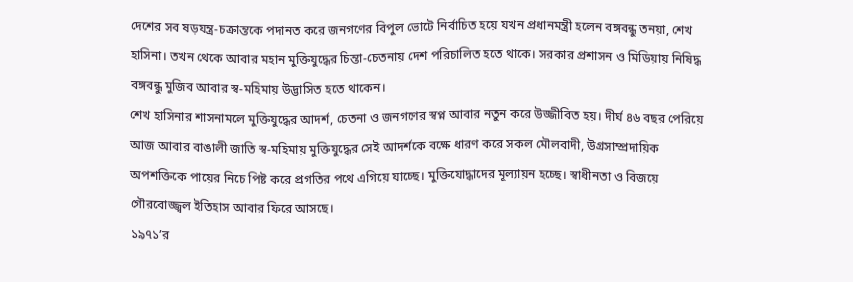দেশের সব ষড়যন্ত্র-চক্রান্তকে পদানত করে জনগণের বিপুল ভোটে নির্বাচিত হয়ে যখন প্রধানমন্ত্রী হলেন বঙ্গবন্ধু তনয়া, শেখ হাসিনা। তখন থেকে আবার মহান মুক্তিযুদ্ধের চিন্তা-চেতনায় দেশ পরিচালিত হতে থাকে। সরকার প্রশাসন ও মিডিয়ায় নিষিদ্ধ বঙ্গবন্ধু মুজিব আবার স্ব-মহিমায় উদ্ভাসিত হতে থাকেন।
শেখ হাসিনার শাসনামলে মুক্তিযুদ্ধের আদর্শ, চেতনা ও জনগণের স্বপ্ন আবার নতুন করে উজ্জীবিত হয়। দীর্ঘ ৪৬ বছর পেরিয়ে আজ আবার বাঙালী জাতি স্ব-মহিমায় মুক্তিযুদ্ধের সেই আদর্শকে বক্ষে ধারণ করে সকল মৌলবাদী, উগ্রসাম্প্রদায়িক অপশক্তিকে পায়ের নিচে পিষ্ট করে প্রগতির পথে এগিয়ে যাচ্ছে। মুক্তিযোদ্ধাদের মূল্যায়ন হচ্ছে। স্বাধীনতা ও বিজয়ে গৌরবোজ্জ্বল ইতিহাস আবার ফিরে আসছে।
১৯৭১’র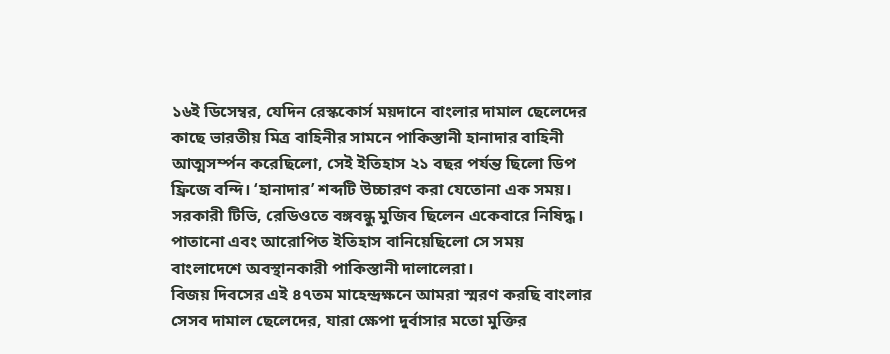১৬ই ডিসেম্বর, যেদিন রেস্ককোর্স ময়দানে বাংলার দামাল ছেলেদের কাছে ভারতীয় মিত্র বাহিনীর সামনে পাকিস্তানী হানাদার বাহিনী আত্মসর্ম্পন করেছিলো, সেই ইতিহাস ২১ বছর পর্যন্ত ছিলো ডিপ ফ্রিজে বন্দি। ‘হানাদার’ শব্দটি উচ্চারণ করা যেতোনা এক সময়। সরকারী টিভি, রেডিওতে বঙ্গবন্ধু মুজিব ছিলেন একেবারে নিষিদ্ধ। পাতানো এবং আরোপিত ইতিহাস বানিয়েছিলো সে সময় বাংলাদেশে অবস্থানকারী পাকিস্তানী দালালেরা।
বিজয় দিবসের এই ৪৭তম মাহেন্দ্রক্ষনে আমরা স্মরণ করছি বাংলার সেসব দামাল ছেলেদের, যারা ক্ষেপা দুর্বাসার মতো মুক্তির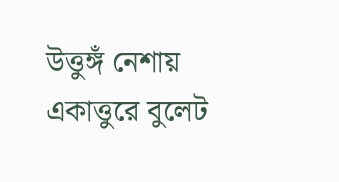উত্তুঙ্গঁ নেশায় একাত্তুরে বুলেট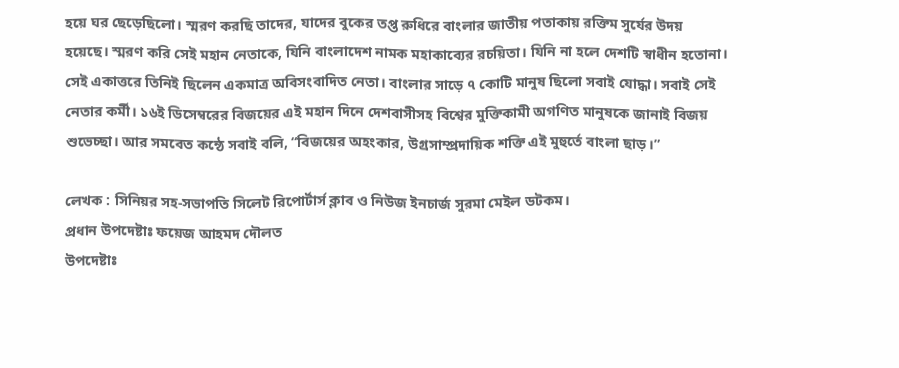হয়ে ঘর ছেড়েছিলো। স্মরণ করছি তাদের, যাদের বুকের তপ্ত রুধিরে বাংলার জাতীয় পতাকায় রক্তিম সুর্যের উদয় হয়েছে। স্মরণ করি সেই মহান নেতাকে, যিনি বাংলাদেশ নামক মহাকাব্যের রচয়িতা। যিনি না হলে দেশটি স্বাধীন হতোনা। সেই একাত্তরে তিনিই ছিলেন একমাত্র অবিসংবাদিত নেতা। বাংলার সাড়ে ৭ কোটি মানুষ ছিলো সবাই যোদ্ধা। সবাই সেই নেতার কর্মী। ১৬ই ডিসেম্বরের বিজয়ের এই মহান দিনে দেশবাসীসহ বিশ্বের মুক্তিকামী অগণিত মানুষকে জানাই বিজয় শুভেচ্ছা। আর সমবেত কন্ঠে সবাই বলি, “বিজয়ের অহংকার, উগ্রসাম্প্রদায়িক শক্তি এই মুহুর্তে বাংলা ছাড়।”

লেখক : সিনিয়র সহ-সভাপতি সিলেট রিপোর্টার্স ক্লাব ও নিউজ ইনচার্জ সুরমা মেইল ডটকম।
প্রধান উপদেষ্টাঃ ফয়েজ আহমদ দৌলত
উপদেষ্টাঃ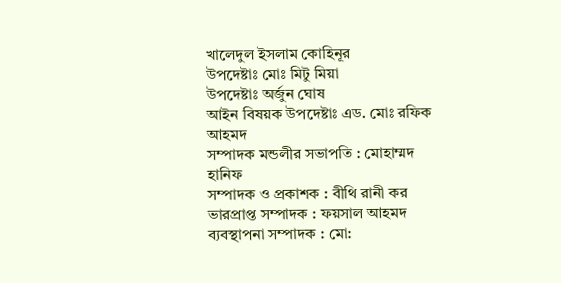খালেদুল ইসলাম কোহিনূর
উপদেষ্টাঃ মোঃ মিটু মিয়া
উপদেষ্টাঃ অর্জুন ঘোষ
আইন বিষয়ক উপদেষ্টাঃ এড. মোঃ রফিক আহমদ
সম্পাদক মন্ডলীর সভাপতি : মোহাম্মদ হানিফ
সম্পাদক ও প্রকাশক : বীথি রানী কর
ভারপ্রাপ্ত সম্পাদক : ফয়সাল আহমদ
ব্যবস্থাপনা সম্পাদক : মো: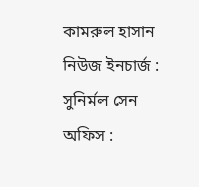কামরুল হাসান
নিউজ ইনচার্জ : সুনির্মল সেন
অফিস :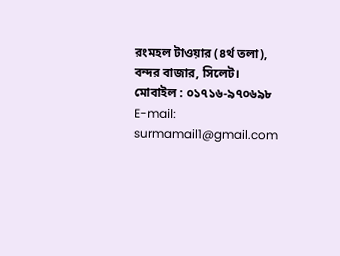রংমহল টাওয়ার (৪র্থ তলা),
বন্দর বাজার, সিলেট।
মোবাইল : ০১৭১৬-৯৭০৬৯৮
E-mail: surmamail1@gmail.com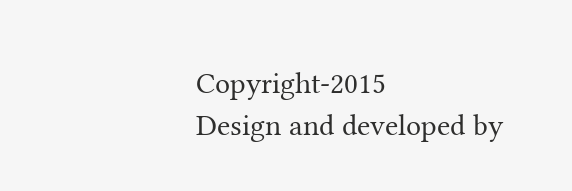Copyright-2015
Design and developed by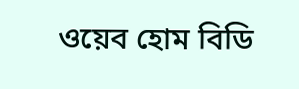ওয়েব হোম বিডি